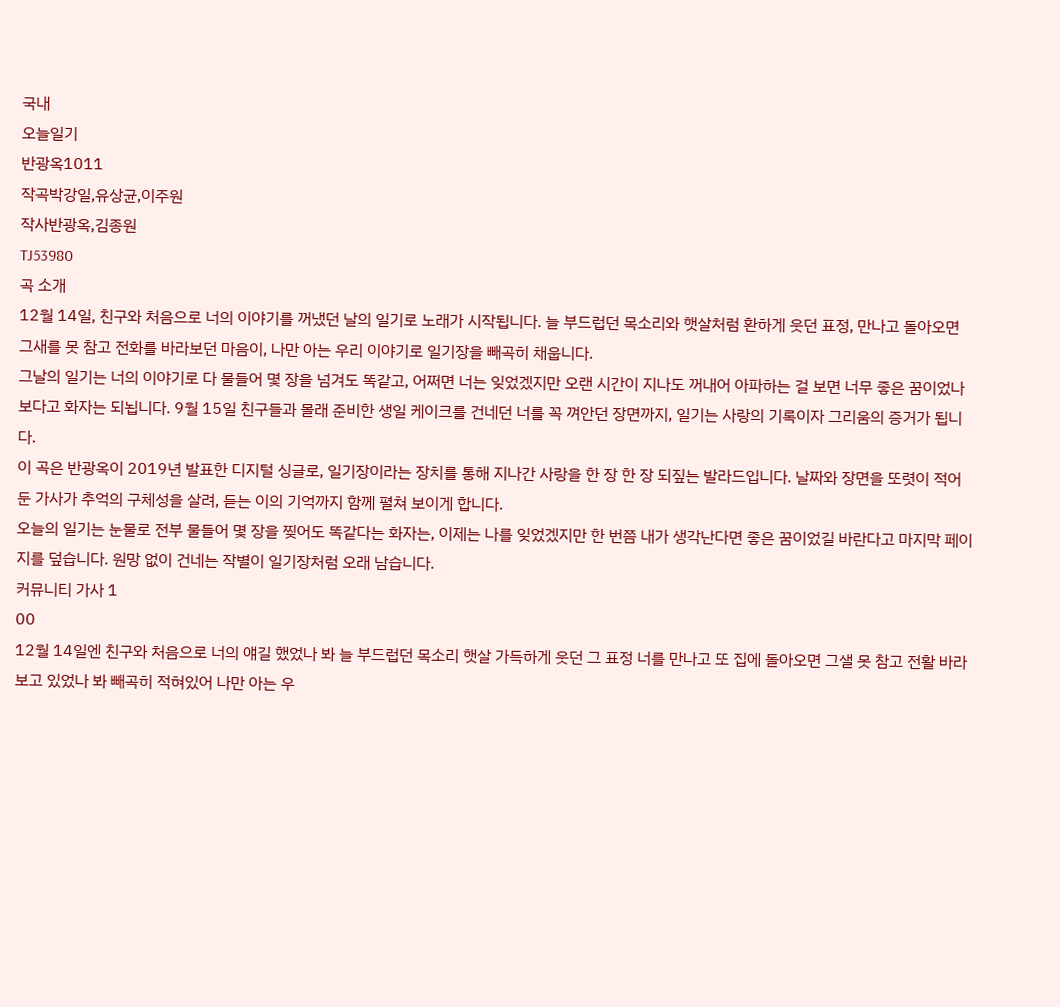국내
오늘일기
반광옥1011
작곡박강일,유상균,이주원
작사반광옥,김종원
TJ53980
곡 소개
12월 14일, 친구와 처음으로 너의 이야기를 꺼냈던 날의 일기로 노래가 시작됩니다. 늘 부드럽던 목소리와 햇살처럼 환하게 웃던 표정, 만나고 돌아오면 그새를 못 참고 전화를 바라보던 마음이, 나만 아는 우리 이야기로 일기장을 빼곡히 채웁니다.
그날의 일기는 너의 이야기로 다 물들어 몇 장을 넘겨도 똑같고, 어쩌면 너는 잊었겠지만 오랜 시간이 지나도 꺼내어 아파하는 걸 보면 너무 좋은 꿈이었나 보다고 화자는 되뇝니다. 9월 15일 친구들과 몰래 준비한 생일 케이크를 건네던 너를 꼭 껴안던 장면까지, 일기는 사랑의 기록이자 그리움의 증거가 됩니다.
이 곡은 반광옥이 2019년 발표한 디지털 싱글로, 일기장이라는 장치를 통해 지나간 사랑을 한 장 한 장 되짚는 발라드입니다. 날짜와 장면을 또렷이 적어 둔 가사가 추억의 구체성을 살려, 듣는 이의 기억까지 함께 펼쳐 보이게 합니다.
오늘의 일기는 눈물로 전부 물들어 몇 장을 찢어도 똑같다는 화자는, 이제는 나를 잊었겠지만 한 번쯤 내가 생각난다면 좋은 꿈이었길 바란다고 마지막 페이지를 덮습니다. 원망 없이 건네는 작별이 일기장처럼 오래 남습니다.
커뮤니티 가사 1
00
12월 14일엔 친구와 처음으로 너의 얘길 했었나 봐 늘 부드럽던 목소리 햇살 가득하게 웃던 그 표정 너를 만나고 또 집에 돌아오면 그샐 못 참고 전활 바라보고 있었나 봐 빼곡히 적혀있어 나만 아는 우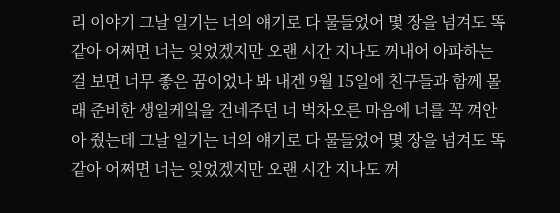리 이야기 그날 일기는 너의 얘기로 다 물들었어 몇 장을 넘겨도 똑같아 어쩌면 너는 잊었겠지만 오랜 시간 지나도 꺼내어 아파하는 걸 보면 너무 좋은 꿈이었나 봐 내겐 9월 15일에 친구들과 함께 몰래 준비한 생일케잌을 건네주던 너 벅차오른 마음에 너를 꼭 껴안아 줬는데 그날 일기는 너의 얘기로 다 물들었어 몇 장을 넘겨도 똑같아 어쩌면 너는 잊었겠지만 오랜 시간 지나도 꺼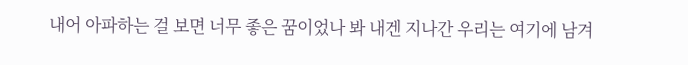내어 아파하는 걸 보면 너무 좋은 꿈이었나 봐 내겐 지나간 우리는 여기에 남겨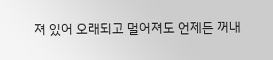져 있어 오래되고 멀어져도 언제든 꺼내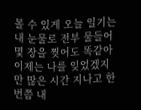볼 수 있게 오늘 일기는 내 눈물로 전부 물들어 몇 장을 찢어도 똑같아 이제는 나를 잊었겠지만 많은 시간 지나고 한 번쯤 내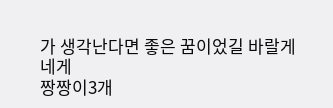가 생각난다면 좋은 꿈이었길 바랄게 네게
짱짱이3개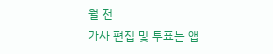월 전
가사 편집 및 투표는 앱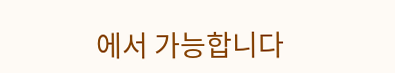에서 가능합니다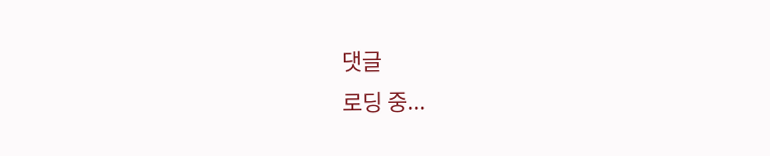댓글
로딩 중...